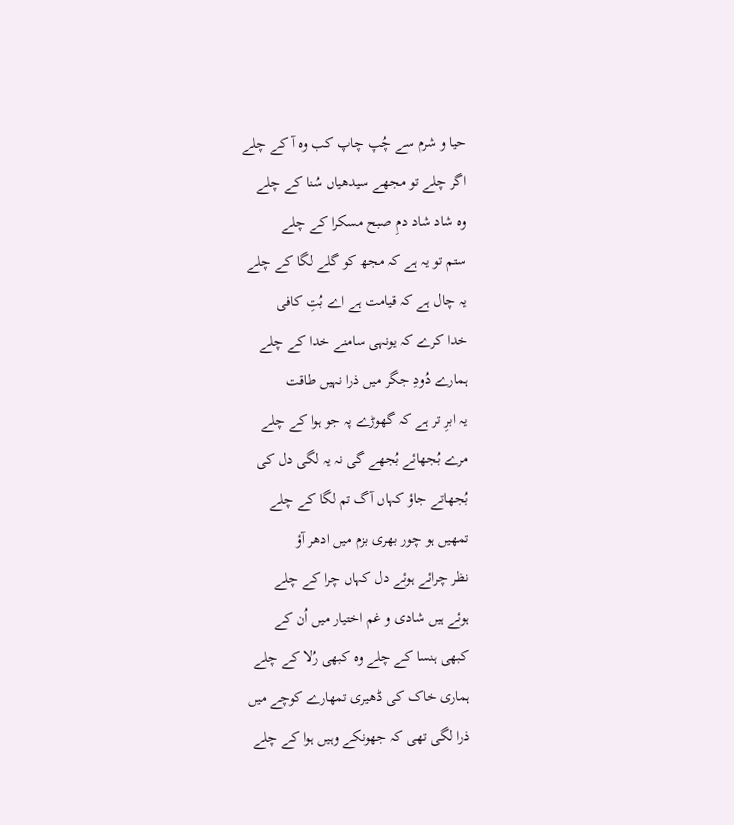حیا و شرم سے چُپ چاپ کب وہ آ کے چلے
اگر چلے تو مجھے سیدھیاں سُنا کے چلے
وہ شاد شاد دمِ صبح مسکرا کے چلے
ستم تو یہ ہے کہ مجھ کو گلے لگا کے چلے
یہ چال ہے کہ قیامت ہے اے بُتِ کافی
خدا کرے کہ یونہی سامنے خدا کے چلے
ہمارے دُودِ جگر میں ذرا نہیں طاقت
یہ ابرِ تر ہے کہ گھوڑے پہ جو ہوا کے چلے
مرے بُجھائے بُجھے گی نہ یہ لگی دل کی
بُجھاتے جاؤ کہاں آگ تم لگا کے چلے
تمھیں ہو چور بھری بزم میں ادھر آؤ
نظر چرائے ہوئے دل کہاں چرا کے چلے
ہوئے ہیں شادی و غم اختیار میں اُن کے
کبھی ہنسا کے چلے وہ کبھی رُلا کے چلے
ہماری خاک کی ڈھیری تمھارے کوچے میں
ذرا لگی تھی کہ جھونکے وہیں ہوا کے چلے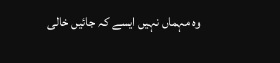وہ مہماں نہیں ایسے کہ جائیں خالی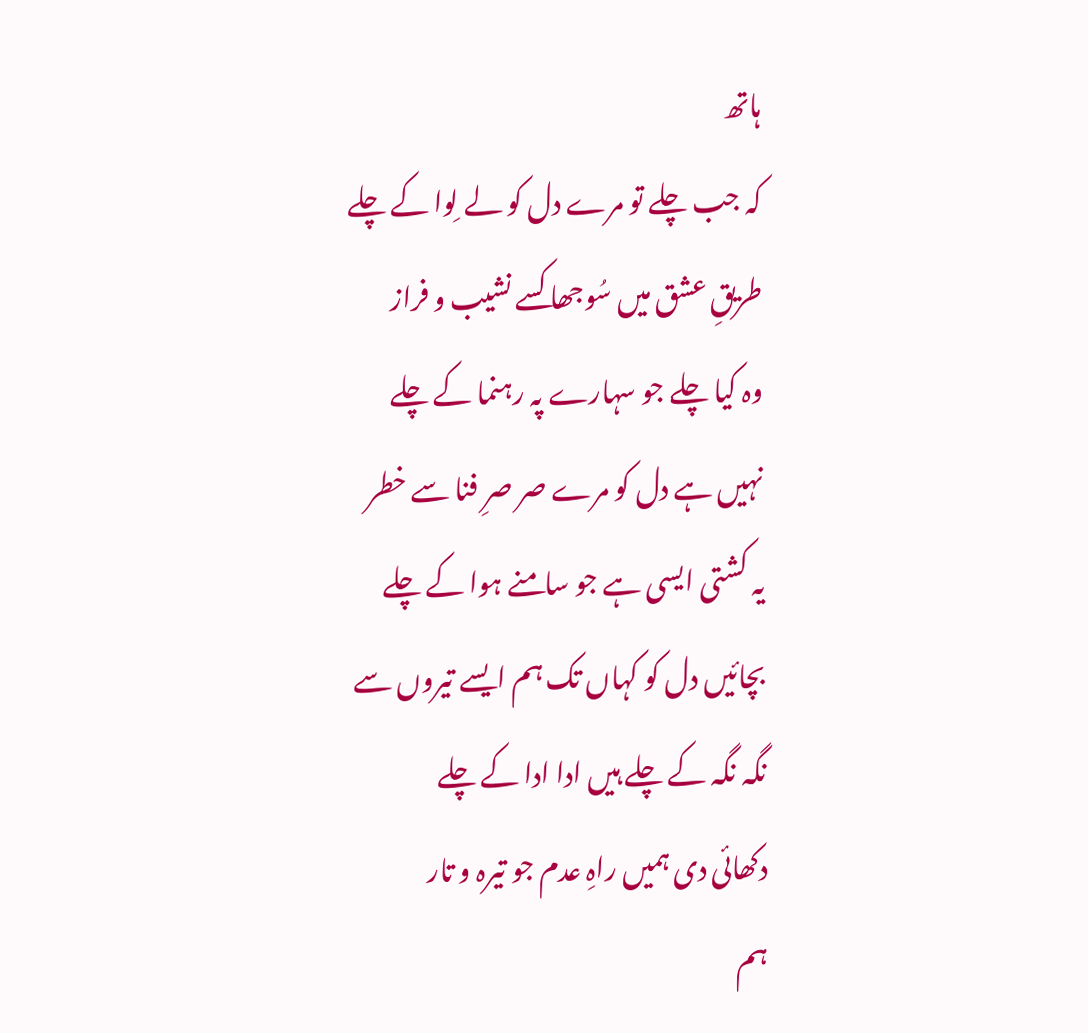ہاتھ
کہ جب چلے تو مرے دل کو لے لِوا کے چلے
طریقِ عشق میں سُوجھا کسے نشیب و فراز
وہ کیا چلے جو سہارے پہ رہنما کے چلے
نہیں ہے دل کو مرے صر صرِ فنا سے خطر
یہ کشتی ایسی ہے جو سامنے ہوا کے چلے
بچائیں دل کو کہاں تک ہم ایسے تیروں سے
نگہ نگہ کے چلے ہیں ادا ادا کے چلے
دکھائی دی ہمیں راہِ عدم جو تیرہ و تار
ہم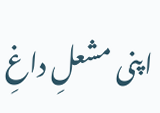اپنی مشعلِ داغِ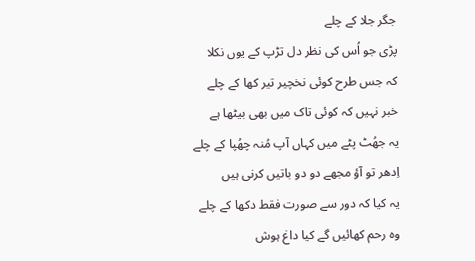جگر جلا کے چلے
پڑی جو اُس کی نظر دل تڑپ کے یوں نکلا
کہ جس طرح کوئی نخچیر تیر کھا کے چلے
خبر نہیں کہ کوئی تاک میں بھی بیٹھا ہے
یہ جھُٹ پٹے میں کہاں آپ مُنہ چھُپا کے چلے
اِدھر تو آؤ مجھے دو دو باتیں کرنی ہیں
یہ کیا کہ دور سے صورت فقط دکھا کے چلے
وہ رحم کھائیں گے کیا داغ ہوش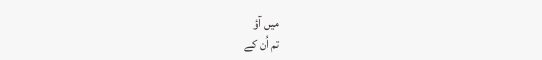میں آؤ
تم اُن کے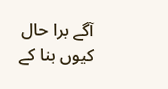آگے برا حال کیوں بنا کے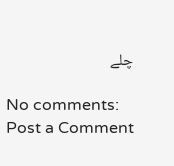چلے

No comments:
Post a Comment